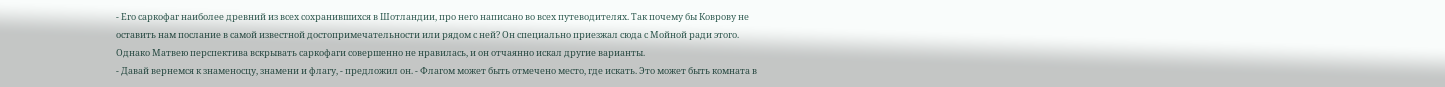- Его саркофаг наиболее древний из всех сохранившихся в Шотландии, про него написано во всех путеводителях. Так почему бы Коврову не оставить нам послание в самой известной достопримечательности или рядом с ней? Он специально приезжал сюда с Мойной ради этого.
Однако Матвею перспектива вскрывать саркофаги совершенно не нравилась, и он отчаянно искал другие варианты.
- Давай вернемся к знаменосцу, знамени и флагу, - предложил он. - Флагом может быть отмечено место, где искать. Это может быть комната в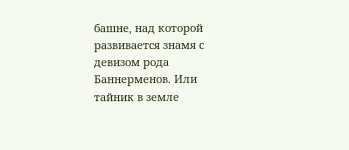башне, над которой развивается знамя с девизом рода Баннерменов. Или тайник в земле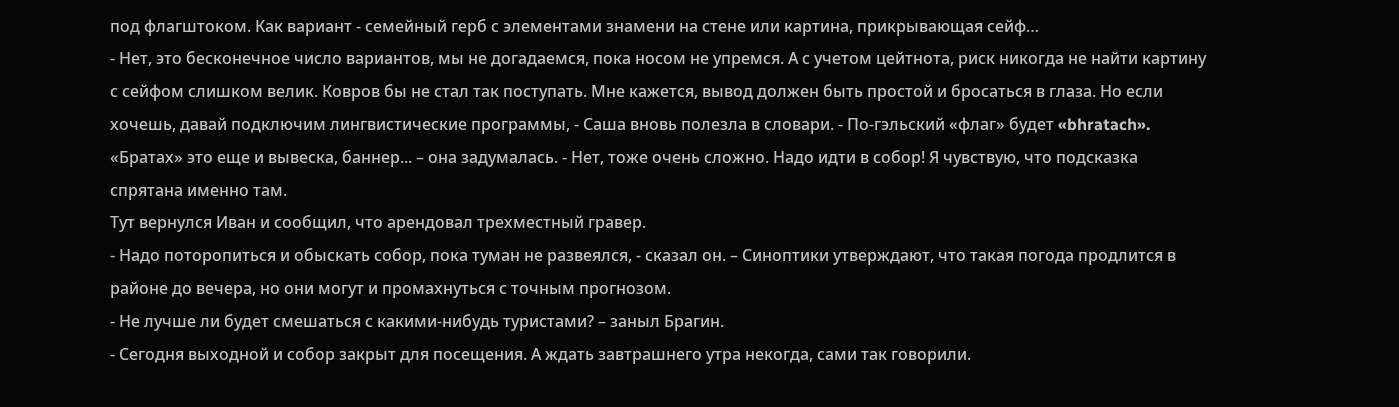под флагштоком. Как вариант - семейный герб с элементами знамени на стене или картина, прикрывающая сейф…
- Нет, это бесконечное число вариантов, мы не догадаемся, пока носом не упремся. А с учетом цейтнота, риск никогда не найти картину с сейфом слишком велик. Ковров бы не стал так поступать. Мне кажется, вывод должен быть простой и бросаться в глаза. Но если хочешь, давай подключим лингвистические программы, - Саша вновь полезла в словари. - По-гэльский «флаг» будет «bhratach». «Братах» это еще и вывеска, баннер... – она задумалась. - Нет, тоже очень сложно. Надо идти в собор! Я чувствую, что подсказка спрятана именно там.
Тут вернулся Иван и сообщил, что арендовал трехместный гравер.
- Надо поторопиться и обыскать собор, пока туман не развеялся, - сказал он. – Синоптики утверждают, что такая погода продлится в районе до вечера, но они могут и промахнуться с точным прогнозом.
- Не лучше ли будет смешаться с какими-нибудь туристами? – заныл Брагин.
- Сегодня выходной и собор закрыт для посещения. А ждать завтрашнего утра некогда, сами так говорили.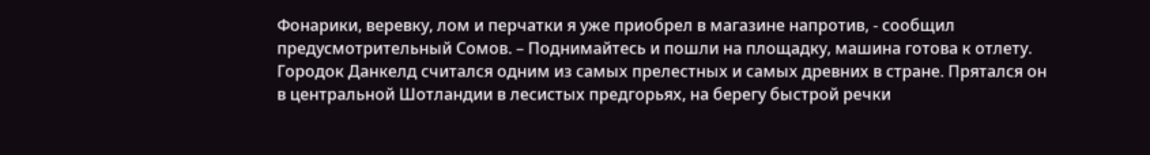Фонарики, веревку, лом и перчатки я уже приобрел в магазине напротив, - сообщил предусмотрительный Сомов. – Поднимайтесь и пошли на площадку, машина готова к отлету.
Городок Данкелд считался одним из самых прелестных и самых древних в стране. Прятался он в центральной Шотландии в лесистых предгорьях, на берегу быстрой речки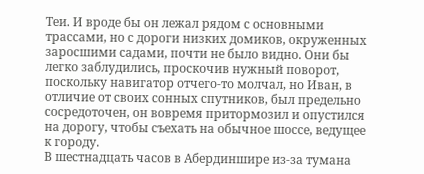Теи. И вроде бы он лежал рядом с основными трассами, но с дороги низких домиков, окруженных заросшими садами, почти не было видно. Они бы легко заблудились, проскочив нужный поворот, поскольку навигатор отчего-то молчал, но Иван, в отличие от своих сонных спутников, был предельно сосредоточен, он вовремя притормозил и опустился на дорогу, чтобы съехать на обычное шоссе, ведущее к городу.
В шестнадцать часов в Абердиншире из-за тумана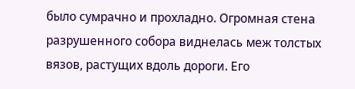было сумрачно и прохладно. Огромная стена разрушенного собора виднелась меж толстых вязов, растущих вдоль дороги. Его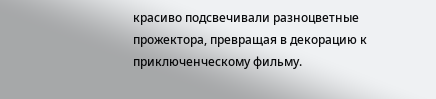красиво подсвечивали разноцветные прожектора, превращая в декорацию к приключенческому фильму.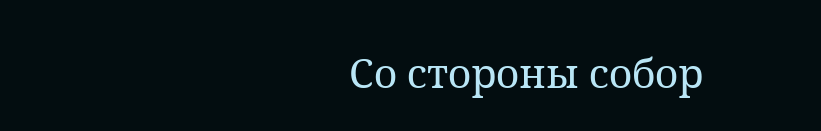Со стороны собор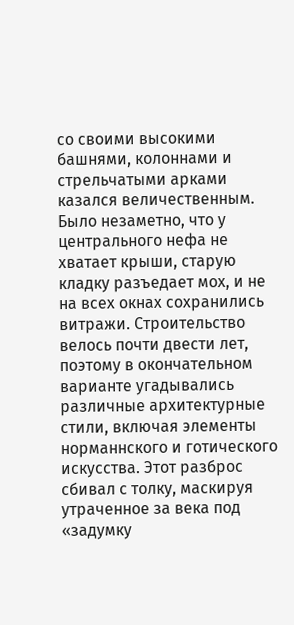со своими высокими башнями, колоннами и стрельчатыми арками казался величественным. Было незаметно, что у центрального нефа не хватает крыши, старую кладку разъедает мох, и не на всех окнах сохранились витражи. Строительство велось почти двести лет, поэтому в окончательном варианте угадывались различные архитектурные стили, включая элементы норманнского и готического искусства. Этот разброс сбивал с толку, маскируя утраченное за века под «задумку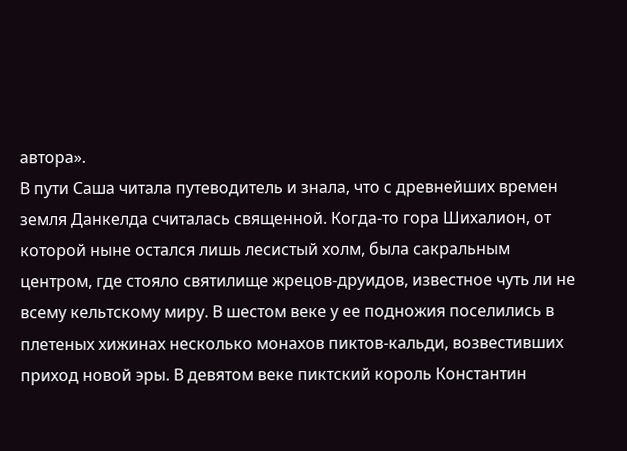автора».
В пути Саша читала путеводитель и знала, что с древнейших времен земля Данкелда считалась священной. Когда-то гора Шихалион, от которой ныне остался лишь лесистый холм, была сакральным центром, где стояло святилище жрецов-друидов, известное чуть ли не всему кельтскому миру. В шестом веке у ее подножия поселились в плетеных хижинах несколько монахов пиктов-кальди, возвестивших приход новой эры. В девятом веке пиктский король Константин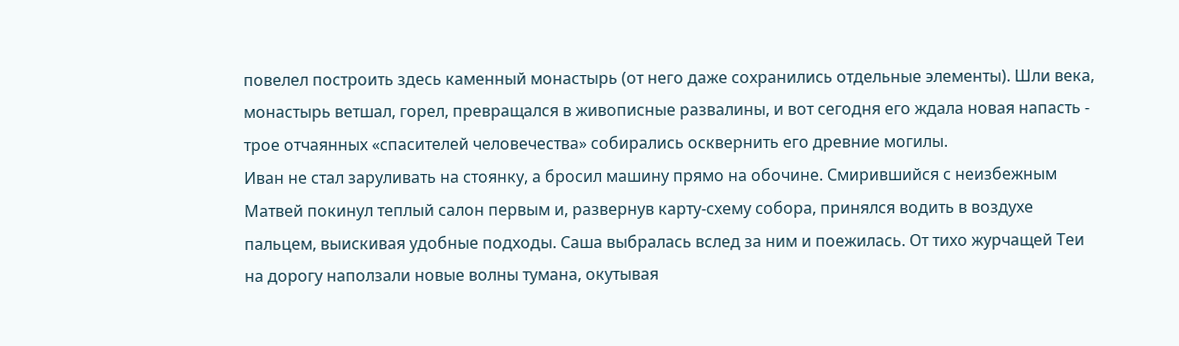повелел построить здесь каменный монастырь (от него даже сохранились отдельные элементы). Шли века, монастырь ветшал, горел, превращался в живописные развалины, и вот сегодня его ждала новая напасть - трое отчаянных «спасителей человечества» собирались осквернить его древние могилы.
Иван не стал заруливать на стоянку, а бросил машину прямо на обочине. Смирившийся с неизбежным Матвей покинул теплый салон первым и, развернув карту-схему собора, принялся водить в воздухе пальцем, выискивая удобные подходы. Саша выбралась вслед за ним и поежилась. От тихо журчащей Теи на дорогу наползали новые волны тумана, окутывая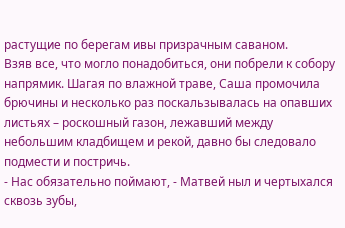растущие по берегам ивы призрачным саваном.
Взяв все, что могло понадобиться, они побрели к собору напрямик. Шагая по влажной траве, Саша промочила брючины и несколько раз поскальзывалась на опавших листьях – роскошный газон, лежавший между небольшим кладбищем и рекой, давно бы следовало подмести и постричь.
- Нас обязательно поймают, - Матвей ныл и чертыхался сквозь зубы,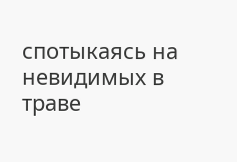спотыкаясь на невидимых в траве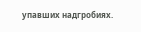упавших надгробиях.